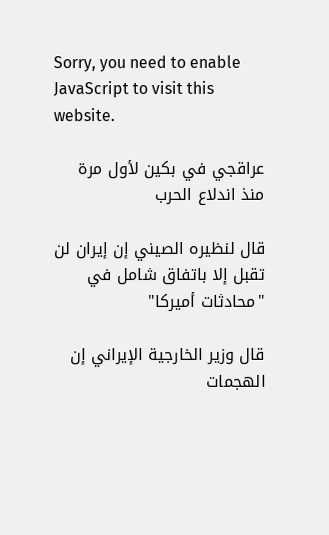Sorry, you need to enable JavaScript to visit this website.

عراقجي في بكين لأول مرة منذ اندلاع الحرب

قال لنظيره الصيني إن إيران لن تقبل ‌إلا باتفاق شامل في "محادثات أميركا"

قال وزير الخارجية الإيراني إن الهجمات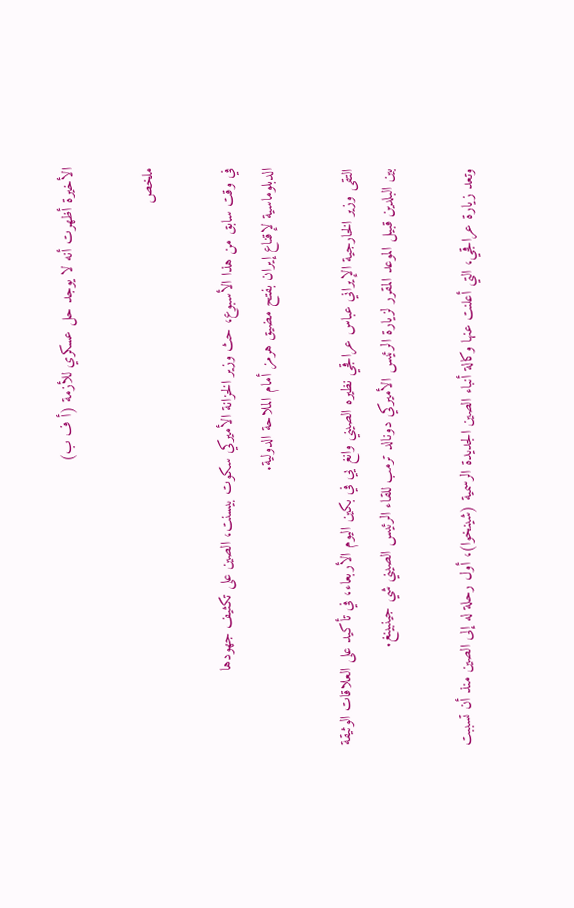الأخيرة أظهرت أنه لا يوجد حل عسكري للأزمة (أ ف ب)

ملخص

في وقت سابق من هذا الأسبوع، حث ‌وزير الخزانة الأميركي ‌سكوت بيسنت، الصين على تكثيف جهودها الدبلوماسية ‌لإقناع إيران بفتح مضيق هرمز أمام الملاحة الدولية.

التقى وزير الخارجية الإيراني عباس عراقجي نظيره الصيني وانغ يي في بكين اليوم الأربعاء، في تأكيد على العلاقات الوثيقة بين البلدين قبيل الموعد المقرر لزيارة الرئيس الأميركي دونالد ترمب للقاء الرئيس الصيني شي جينبينغ.

وتعد زيارة عراقجي، التي أعلنت عنها وكالة أنباء الصين الجديدة الرسمية (شينخوا)، أول رحلة له إلى الصين منذ أن تسببت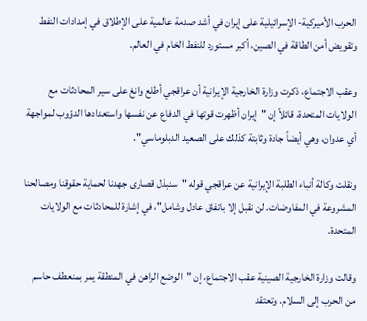الحرب الأميركية- الإسرائيلية على إيران في أشد صدمة عالمية على الإطلاق في إمدادات النفط وتقويض أمن الطاقة في الصين، أكبر مستورد للنفط الخام في العالم.

وعقب الاجتماع، ذكرت وزارة الخارجية الإيرانية أن عراقجي أطلع وانغ على سير المحادثات مع الولايات المتحدة، قائلاً إن "إيران أظهرت قوتها في الدفاع عن نفسها واستعدادها الدؤوب لمواجهة أي عدوان، وهي أيضاً جادة وثابتة كذلك على الصعيد الدبلوماسي".

ونقلت وكالة أنباء الطلبة الإيرانية عن عراقجي قوله "سنبذل قصارى جهدنا لحماية حقوقنا ومصالحنا المشروعة في المفاوضات. لن نقبل ‌إلا باتفاق عادل ‌وشامل"، في إشارة للمحادثات مع الولايات المتحدة.

وقالت وزارة الخارجية الصينية عقب الاجتماع، إن "الوضع الراهن في المنطقة ‌يمر بمنعطف حاسم من الحرب إلى السلام. وتعتقد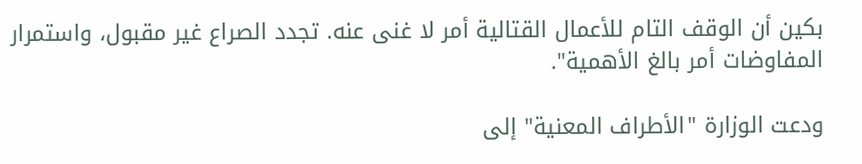بكين أن الوقف التام للأعمال القتالية أمر لا غنى عنه. تجدد الصراع غير مقبول، واستمرار المفاوضات أمر بالغ الأهمية".

ودعت الوزارة "الأطراف المعنية" إلى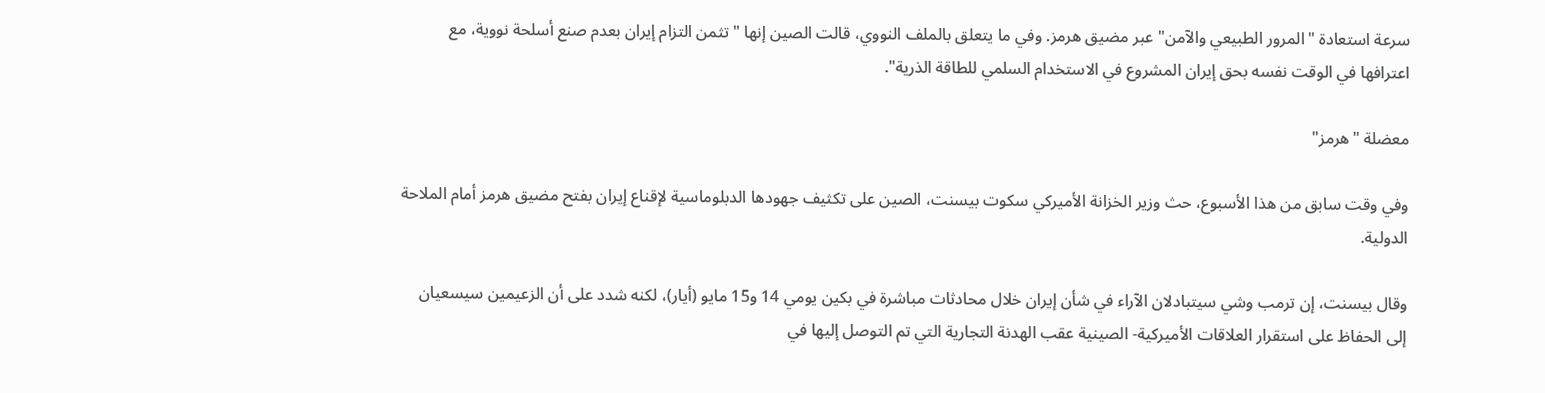سرعة استعادة "المرور الطبيعي والآمن" عبر مضيق هرمز. وفي ما يتعلق بالملف النووي، قالت الصين إنها "تثمن التزام إيران بعدم صنع أسلحة نووية، مع اعترافها في الوقت نفسه بحق إيران المشروع في الاستخدام السلمي للطاقة الذرية".

معضلة "هرمز"

وفي وقت سابق من هذا الأسبوع، حث ‌وزير الخزانة الأميركي ‌سكوت بيسنت، الصين على تكثيف جهودها الدبلوماسية ‌لإقناع إيران بفتح مضيق هرمز أمام الملاحة الدولية.

وقال بيسنت، إن ترمب وشي سيتبادلان الآراء في شأن إيران خلال محادثات مباشرة في بكين يومي 14 و15 مايو (أيار)، لكنه شدد على أن الزعيمين سيسعيان إلى الحفاظ على استقرار العلاقات الأميركية- الصينية عقب الهدنة التجارية التي تم التوصل إليها في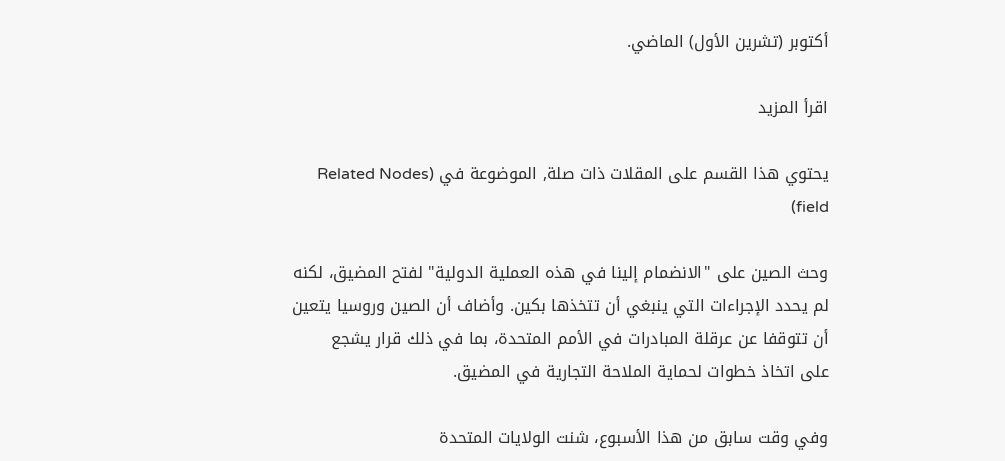أكتوبر (تشرين الأول) الماضي.

اقرأ المزيد

يحتوي هذا القسم على المقلات ذات صلة, الموضوعة في (Related Nodes field)

وحث الصين على "الانضمام إلينا في هذه العملية الدولية" لفتح المضيق، لكنه لم يحدد الإجراءات التي ينبغي أن تتخذها بكين. وأضاف أن ‌الصين وروسيا يتعين أن تتوقفا ‌عن عرقلة المبادرات في الأمم المتحدة، بما في ذلك قرار يشجع على ‌اتخاذ خطوات لحماية الملاحة التجارية في المضيق.

وفي وقت سابق من ‌هذا الأسبوع، شنت الولايات المتحدة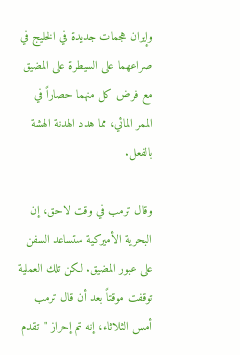وإيران هجمات جديدة في الخليج في صراعهما على السيطرة على المضيق مع فرض كل منهما حصاراً في الممر المائي، مما هدد الهدنة الهشة بالفعل.

وقال ترمب في وقت لاحق، إن البحرية ‌الأميركية ستساعد السفن على عبور المضيق. لكن تلك العملية توقفت موقتاً بعد أن قال ترمب أمس الثلاثاء، إنه تم إحراز "تقدم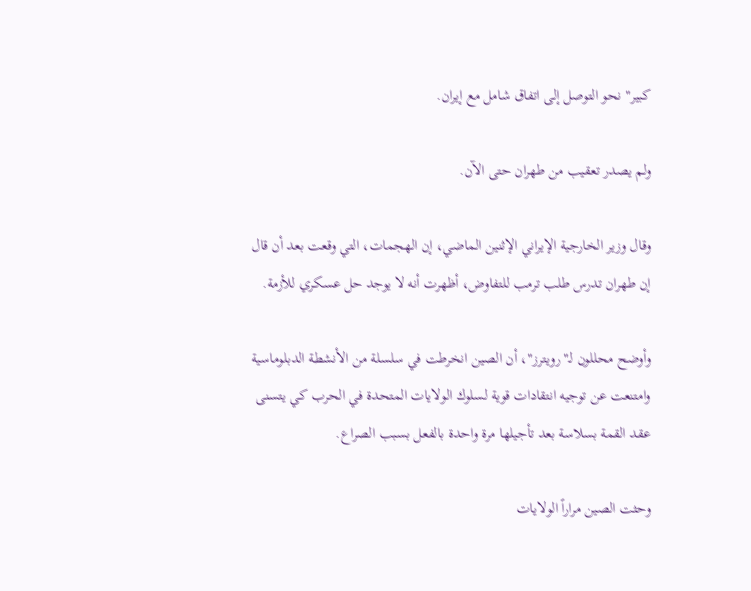كبير" نحو التوصل إلى اتفاق شامل مع إيران.

ولم يصدر تعقيب من طهران حتى الآن.

وقال وزير الخارجية الإيراني الإثنين الماضي، إن الهجمات، التي وقعت بعد أن قال إن طهران تدرس طلب ترمب للتفاوض، أظهرت أنه لا يوجد حل عسكري للأزمة.

وأوضح محللون لـ"رويترز"، أن الصين انخرطت في سلسلة من الأنشطة الدبلوماسية وامتنعت عن توجيه انتقادات قوية لسلوك الولايات المتحدة في الحرب كي يتسنى عقد القمة بسلاسة بعد تأجيلها مرة واحدة بالفعل بسبب الصراع.

وحثت الصين مراراً الولايات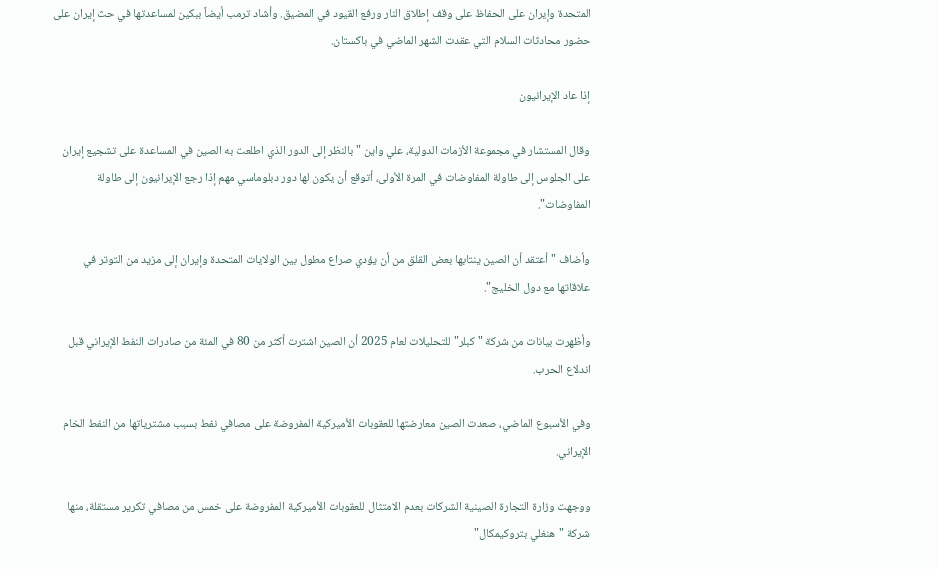المتحدة وإيران على الحفاظ على وقف إطلاق النار ورفع القيود في المضيق. وأشاد ترمب أيضاً ببكين لمساعدتها في حث إيران على حضور محادثات السلام التي عقدت الشهر الماضي في باكستان.

إذا عاد الإيرانيون

وقال المستشار في مجموعة الأزمات الدولية، علي واين "بالنظر إلى الدور الذي اطلعت به الصين في المساعدة على تشجيع إيران على الجلوس إلى طاولة المفاوضات في المرة الأولى، أتوقع أن يكون لها دور دبلوماسي مهم إذا رجع الإيرانيون إلى طاولة المفاوضات".

وأضاف "أعتقد أن الصين ينتابها بعض القلق من أن يؤدي صراع مطول بين الولايات المتحدة وإيران إلى مزيد من التوتر في علاقاتها مع دول الخليج".

وأظهرت بيانات من شركة "كبلر" للتحليلات لعام 2025 أن الصين اشترت أكثر من 80 في المئة من صادرات النفط الإيراني قبل اندلاع الحرب.

وفي الأسبوع الماضي، صعدت الصين معارضتها للعقوبات الأميركية المفروضة على مصافي نفط بسبب مشترياتها من النفط الخام الإيراني.

ووجهت وزارة التجارة الصينية الشركات بعدم الامتثال للعقوبات الأميركية المفروضة على خمس من مصافي تكرير مستقلة، منها شركة "هنغلي بتروكيمكال"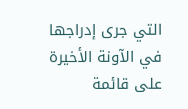التي جرى إدراجها في الآونة الأخيرة على قائمة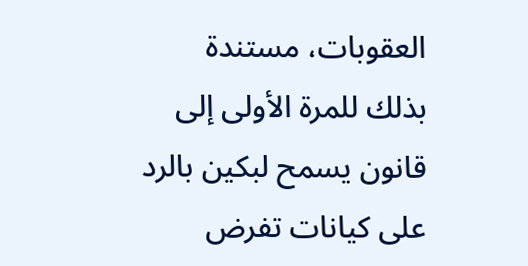العقوبات، مستندة بذلك للمرة الأولى إلى قانون يسمح لبكين بالرد على كيانات تفرض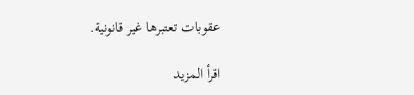عقوبات تعتبرها غير قانونية.

اقرأ المزيد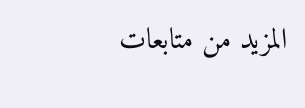المزيد من متابعات